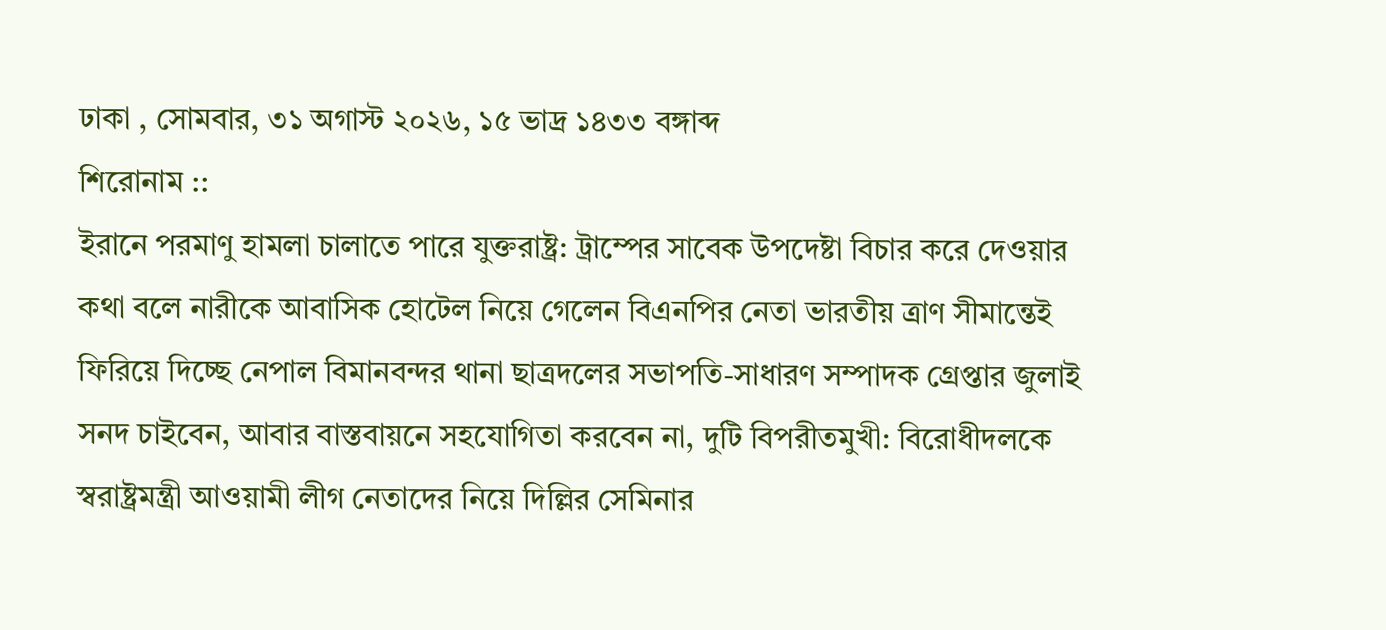ঢাকা , সোমবার, ৩১ অগাস্ট ২০২৬, ১৫ ভাদ্র ১৪৩৩ বঙ্গাব্দ
শিরোনাম ::
ইরানে পরমাণু হামলা চালাতে পারে যুক্তরাষ্ট্র: ট্রাম্পের সাবেক উপদেষ্টা বিচার করে দেওয়ার কথা বলে নারীকে আবাসিক হোটেল নিয়ে গেলেন বিএনপির নেতা ভারতীয় ত্রাণ সীমান্তেই ফিরিয়ে দিচ্ছে নেপাল বিমানবন্দর থানা ছাত্রদলের সভাপতি-সাধারণ সম্পাদক গ্রেপ্তার জুলাই সনদ চাইবেন, আবার বাস্তবায়নে সহযোগিতা করবেন না, দুটি বিপরীতমুখী: বিরোধীদলকে স্বরাষ্ট্রমন্ত্রী আওয়ামী লীগ নেতাদের নিয়ে দিল্লির সেমিনার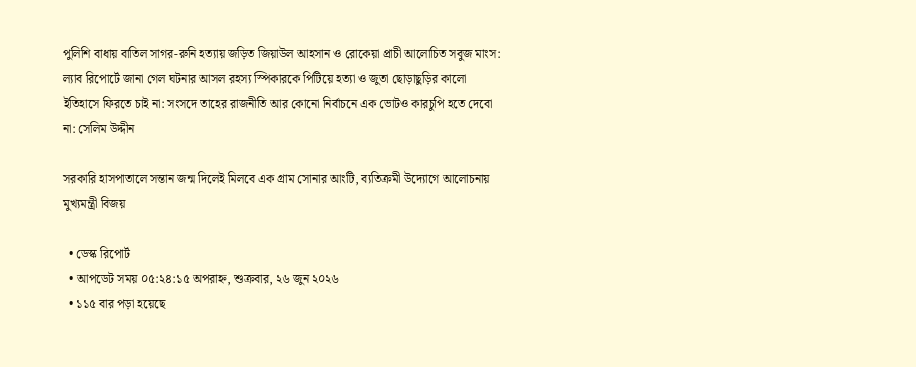পুলিশি বাধায় বাতিল সাগর-রুনি হত্যায় জড়িত জিয়াউল আহসান ও রোকেয়া প্রাচী আলোচিত সবুজ মাংস: ল্যাব রিপোর্টে জানা গেল ঘটনার আসল রহস্য স্পিকারকে পিটিয়ে হত্যা ও জুতা ছোড়াছুড়ির কালো ইতিহাসে ফিরতে চাই না: সংসদে তাহের রাজনীতি আর কোনো নির্বাচনে এক ভোটও কারচুপি হতে দেবো না: সেলিম উদ্দীন

সরকারি হাসপাতালে সন্তান জন্ম দিলেই মিলবে এক গ্রাম সোনার আংটি, ব্যতিক্রমী উদ্যোগে আলোচনায় মুখ্যমন্ত্রী বিজয়

  • ডেস্ক রিপোর্ট
  • আপডেট সময় ০৫:২৪:১৫ অপরাহ্ন, শুক্রবার, ২৬ জুন ২০২৬
  • ১১৫ বার পড়া হয়েছে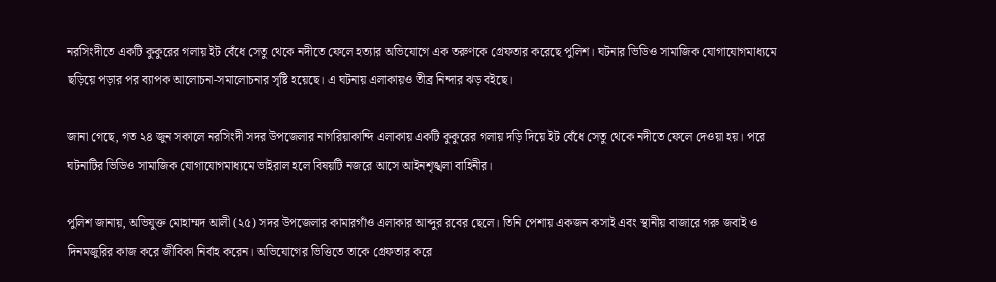নরসিংদীতে একটি কুকুরের গলায় ইট বেঁধে সেতু থেকে নদীতে ফেলে হত্যার অভিযোগে এক তরুণকে গ্রেফতার করেছে পুলিশ। ঘটনার ভিডিও সামাজিক যোগাযোগমাধ্যমে ছড়িয়ে পড়ার পর ব্যাপক আলোচনা-সমালোচনার সৃষ্টি হয়েছে। এ ঘটনায় এলাকায়ও তীব্র নিন্দার ঝড় বইছে।

জানা গেছে, গত ২৪ জুন সকালে নরসিংদী সদর উপজেলার নাগরিয়াকান্দি এলাকায় একটি কুকুরের গলায় দড়ি দিয়ে ইট বেঁধে সেতু থেকে নদীতে ফেলে দেওয়া হয়। পরে ঘটনাটির ভিডিও সামাজিক যোগাযোগমাধ্যমে ভাইরাল হলে বিষয়টি নজরে আসে আইনশৃঙ্খলা বাহিনীর।

পুলিশ জানায়, অভিযুক্ত মোহাম্মদ আলী (২৫) সদর উপজেলার কামারগাঁও এলাকার আব্দুর রবের ছেলে। তিনি পেশায় একজন কসাই এবং স্থানীয় বাজারে গরু জবাই ও দিনমজুরির কাজ করে জীবিকা নির্বাহ করেন। অভিযোগের ভিত্তিতে তাকে গ্রেফতার করে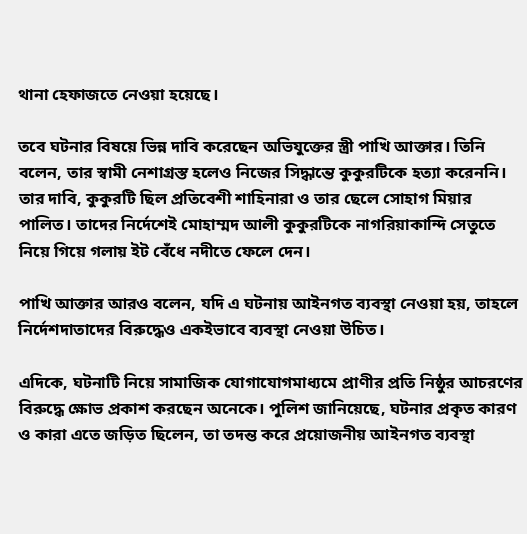থানা হেফাজতে নেওয়া হয়েছে।

তবে ঘটনার বিষয়ে ভিন্ন দাবি করেছেন অভিযুক্তের স্ত্রী পাখি আক্তার। তিনি বলেন, তার স্বামী নেশাগ্রস্ত হলেও নিজের সিদ্ধান্তে কুকুরটিকে হত্যা করেননি। তার দাবি, কুকুরটি ছিল প্রতিবেশী শাহিনারা ও তার ছেলে সোহাগ মিয়ার পালিত। তাদের নির্দেশেই মোহাম্মদ আলী কুকুরটিকে নাগরিয়াকান্দি সেতুতে নিয়ে গিয়ে গলায় ইট বেঁধে নদীতে ফেলে দেন।

পাখি আক্তার আরও বলেন, যদি এ ঘটনায় আইনগত ব্যবস্থা নেওয়া হয়, তাহলে নির্দেশদাতাদের বিরুদ্ধেও একইভাবে ব্যবস্থা নেওয়া উচিত।

এদিকে, ঘটনাটি নিয়ে সামাজিক যোগাযোগমাধ্যমে প্রাণীর প্রতি নিষ্ঠুর আচরণের বিরুদ্ধে ক্ষোভ প্রকাশ করছেন অনেকে। পুলিশ জানিয়েছে, ঘটনার প্রকৃত কারণ ও কারা এতে জড়িত ছিলেন, তা তদন্ত করে প্রয়োজনীয় আইনগত ব্যবস্থা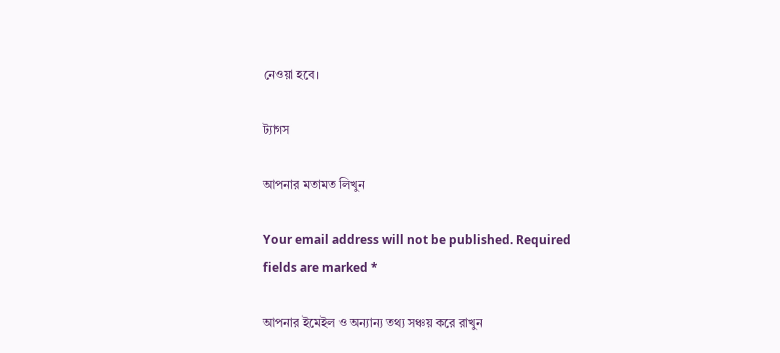নেওয়া হবে।

ট্যাগস

আপনার মতামত লিখুন

Your email address will not be published. Required fields are marked *

আপনার ইমেইল ও অন্যান্য তথ্য সঞ্চয় করে রাখুন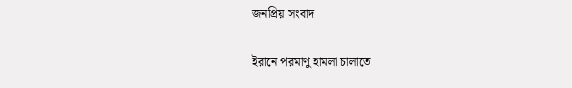জনপ্রিয় সংবাদ

ইরানে পরমাণু হামলা চালাতে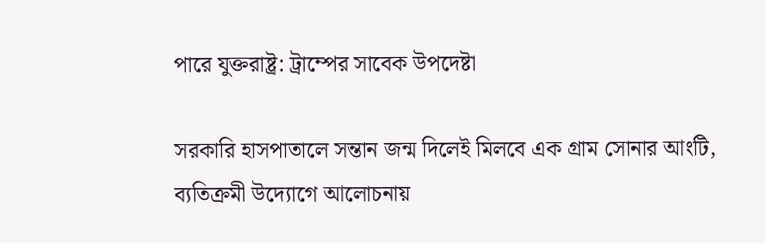পারে যুক্তরাষ্ট্র: ট্রাম্পের সাবেক উপদেষ্টা

সরকারি হাসপাতালে সন্তান জন্ম দিলেই মিলবে এক গ্রাম সোনার আংটি, ব্যতিক্রমী উদ্যোগে আলোচনায়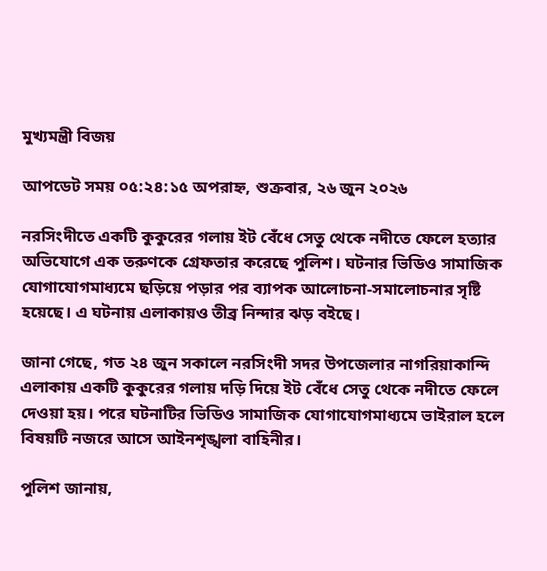মুখ্যমন্ত্রী বিজয়

আপডেট সময় ০৫:২৪:১৫ অপরাহ্ন, শুক্রবার, ২৬ জুন ২০২৬

নরসিংদীতে একটি কুকুরের গলায় ইট বেঁধে সেতু থেকে নদীতে ফেলে হত্যার অভিযোগে এক তরুণকে গ্রেফতার করেছে পুলিশ। ঘটনার ভিডিও সামাজিক যোগাযোগমাধ্যমে ছড়িয়ে পড়ার পর ব্যাপক আলোচনা-সমালোচনার সৃষ্টি হয়েছে। এ ঘটনায় এলাকায়ও তীব্র নিন্দার ঝড় বইছে।

জানা গেছে, গত ২৪ জুন সকালে নরসিংদী সদর উপজেলার নাগরিয়াকান্দি এলাকায় একটি কুকুরের গলায় দড়ি দিয়ে ইট বেঁধে সেতু থেকে নদীতে ফেলে দেওয়া হয়। পরে ঘটনাটির ভিডিও সামাজিক যোগাযোগমাধ্যমে ভাইরাল হলে বিষয়টি নজরে আসে আইনশৃঙ্খলা বাহিনীর।

পুলিশ জানায়,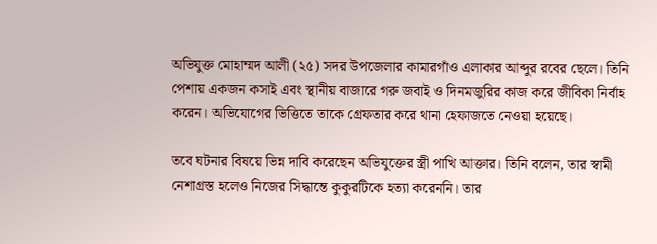অভিযুক্ত মোহাম্মদ আলী (২৫) সদর উপজেলার কামারগাঁও এলাকার আব্দুর রবের ছেলে। তিনি পেশায় একজন কসাই এবং স্থানীয় বাজারে গরু জবাই ও দিনমজুরির কাজ করে জীবিকা নির্বাহ করেন। অভিযোগের ভিত্তিতে তাকে গ্রেফতার করে থানা হেফাজতে নেওয়া হয়েছে।

তবে ঘটনার বিষয়ে ভিন্ন দাবি করেছেন অভিযুক্তের স্ত্রী পাখি আক্তার। তিনি বলেন, তার স্বামী নেশাগ্রস্ত হলেও নিজের সিদ্ধান্তে কুকুরটিকে হত্যা করেননি। তার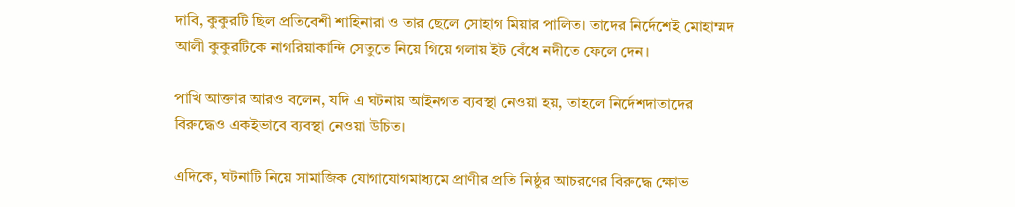দাবি, কুকুরটি ছিল প্রতিবেশী শাহিনারা ও তার ছেলে সোহাগ মিয়ার পালিত। তাদের নির্দেশেই মোহাম্মদ আলী কুকুরটিকে নাগরিয়াকান্দি সেতুতে নিয়ে গিয়ে গলায় ইট বেঁধে নদীতে ফেলে দেন।

পাখি আক্তার আরও বলেন, যদি এ ঘটনায় আইনগত ব্যবস্থা নেওয়া হয়, তাহলে নির্দেশদাতাদের বিরুদ্ধেও একইভাবে ব্যবস্থা নেওয়া উচিত।

এদিকে, ঘটনাটি নিয়ে সামাজিক যোগাযোগমাধ্যমে প্রাণীর প্রতি নিষ্ঠুর আচরণের বিরুদ্ধে ক্ষোভ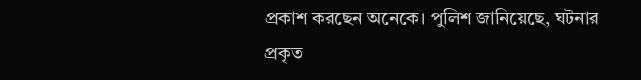প্রকাশ করছেন অনেকে। পুলিশ জানিয়েছে, ঘটনার প্রকৃত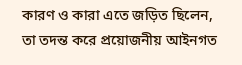কারণ ও কারা এতে জড়িত ছিলেন, তা তদন্ত করে প্রয়োজনীয় আইনগত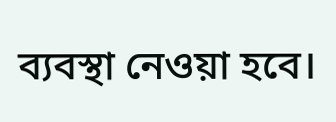ব্যবস্থা নেওয়া হবে।